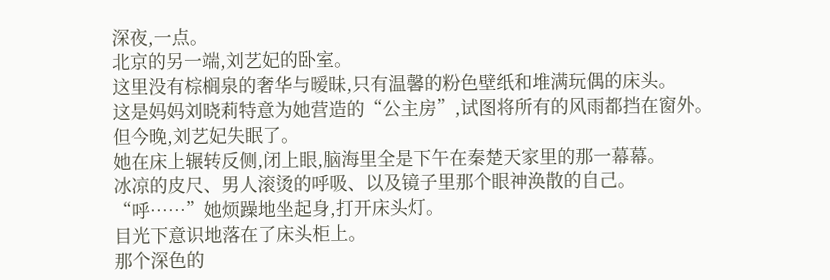深夜,一点。
北京的另一端,刘艺妃的卧室。
这里没有棕榈泉的奢华与暧昧,只有温馨的粉色壁纸和堆满玩偶的床头。
这是妈妈刘晓莉特意为她营造的“公主房”,试图将所有的风雨都挡在窗外。
但今晚,刘艺妃失眠了。
她在床上辗转反侧,闭上眼,脑海里全是下午在秦楚天家里的那一幕幕。
冰凉的皮尺、男人滚烫的呼吸、以及镜子里那个眼神涣散的自己。
“呼……”她烦躁地坐起身,打开床头灯。
目光下意识地落在了床头柜上。
那个深色的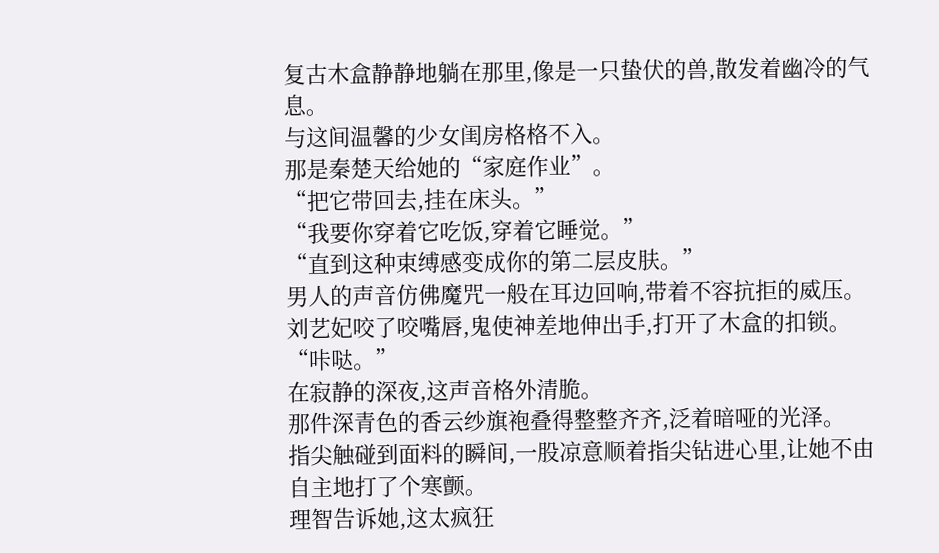复古木盒静静地躺在那里,像是一只蛰伏的兽,散发着幽冷的气息。
与这间温馨的少女闺房格格不入。
那是秦楚天给她的“家庭作业”。
“把它带回去,挂在床头。”
“我要你穿着它吃饭,穿着它睡觉。”
“直到这种束缚感变成你的第二层皮肤。”
男人的声音仿佛魔咒一般在耳边回响,带着不容抗拒的威压。
刘艺妃咬了咬嘴唇,鬼使神差地伸出手,打开了木盒的扣锁。
“咔哒。”
在寂静的深夜,这声音格外清脆。
那件深青色的香云纱旗袍叠得整整齐齐,泛着暗哑的光泽。
指尖触碰到面料的瞬间,一股凉意顺着指尖钻进心里,让她不由自主地打了个寒颤。
理智告诉她,这太疯狂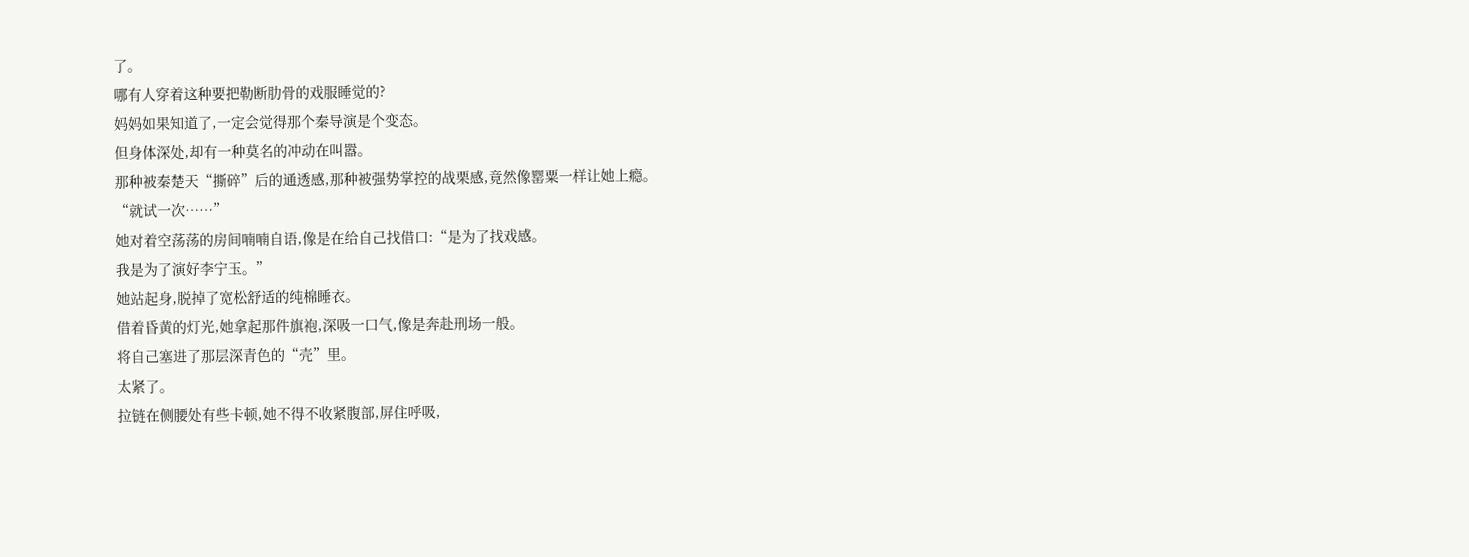了。
哪有人穿着这种要把勒断肋骨的戏服睡觉的?
妈妈如果知道了,一定会觉得那个秦导演是个变态。
但身体深处,却有一种莫名的冲动在叫嚣。
那种被秦楚天“撕碎”后的通透感,那种被强势掌控的战栗感,竟然像罂粟一样让她上瘾。
“就试一次……”
她对着空荡荡的房间喃喃自语,像是在给自己找借口:“是为了找戏感。
我是为了演好李宁玉。”
她站起身,脱掉了宽松舒适的纯棉睡衣。
借着昏黄的灯光,她拿起那件旗袍,深吸一口气,像是奔赴刑场一般。
将自己塞进了那层深青色的“壳”里。
太紧了。
拉链在侧腰处有些卡顿,她不得不收紧腹部,屏住呼吸,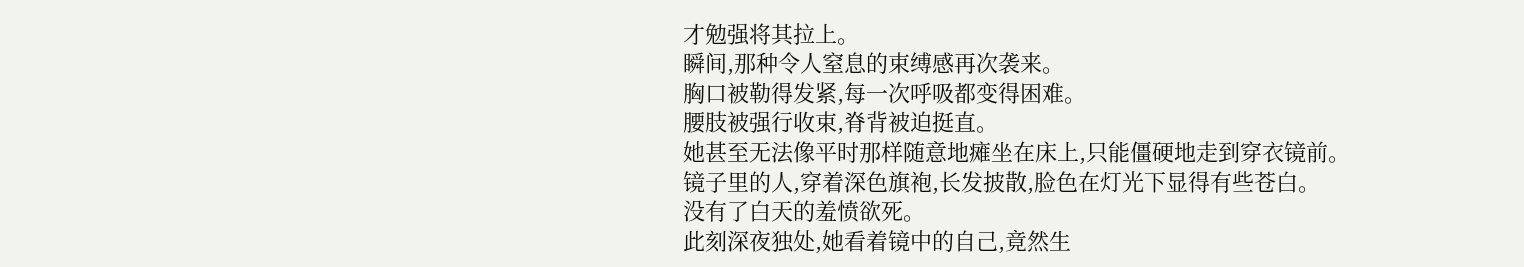才勉强将其拉上。
瞬间,那种令人窒息的束缚感再次袭来。
胸口被勒得发紧,每一次呼吸都变得困难。
腰肢被强行收束,脊背被迫挺直。
她甚至无法像平时那样随意地瘫坐在床上,只能僵硬地走到穿衣镜前。
镜子里的人,穿着深色旗袍,长发披散,脸色在灯光下显得有些苍白。
没有了白天的羞愤欲死。
此刻深夜独处,她看着镜中的自己,竟然生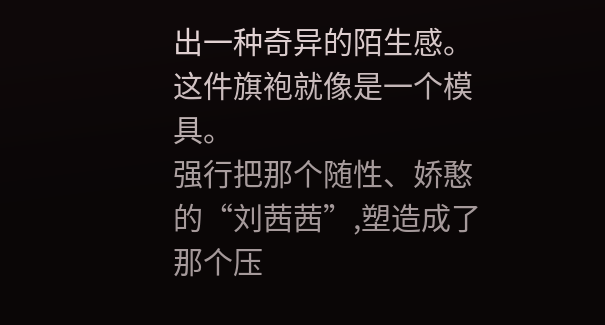出一种奇异的陌生感。
这件旗袍就像是一个模具。
强行把那个随性、娇憨的“刘茜茜”,塑造成了那个压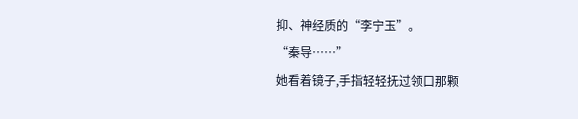抑、神经质的“李宁玉”。
“秦导……”
她看着镜子,手指轻轻抚过领口那颗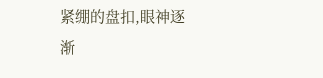紧绷的盘扣,眼神逐渐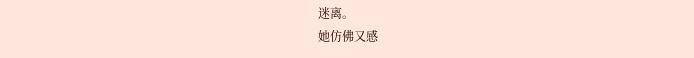迷离。
她仿佛又感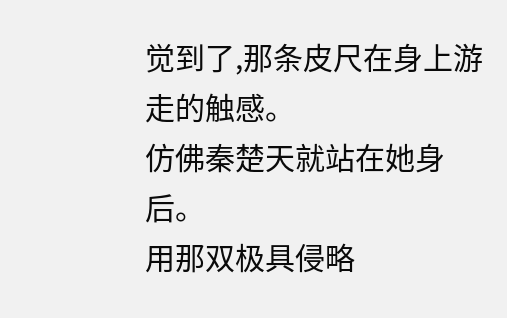觉到了,那条皮尺在身上游走的触感。
仿佛秦楚天就站在她身后。
用那双极具侵略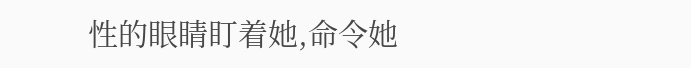性的眼睛盯着她,命令她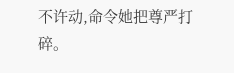不许动,命令她把尊严打碎。